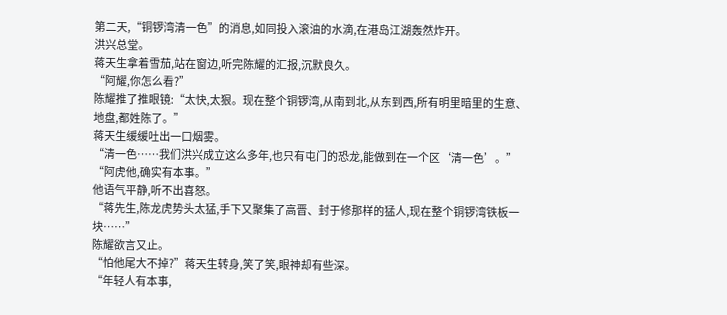第二天,“铜锣湾清一色”的消息,如同投入滚油的水滴,在港岛江湖轰然炸开。
洪兴总堂。
蒋天生拿着雪茄,站在窗边,听完陈耀的汇报,沉默良久。
“阿耀,你怎么看?”
陈耀推了推眼镜:“太快,太狠。现在整个铜锣湾,从南到北,从东到西,所有明里暗里的生意、地盘,都姓陈了。”
蒋天生缓缓吐出一口烟雾。
“清一色……我们洪兴成立这么多年,也只有屯门的恐龙,能做到在一个区‘清一色’。”
“阿虎他,确实有本事。”
他语气平静,听不出喜怒。
“蒋先生,陈龙虎势头太猛,手下又聚集了高晋、封于修那样的猛人,现在整个铜锣湾铁板一块……”
陈耀欲言又止。
“怕他尾大不掉?”蒋天生转身,笑了笑,眼神却有些深。
“年轻人有本事,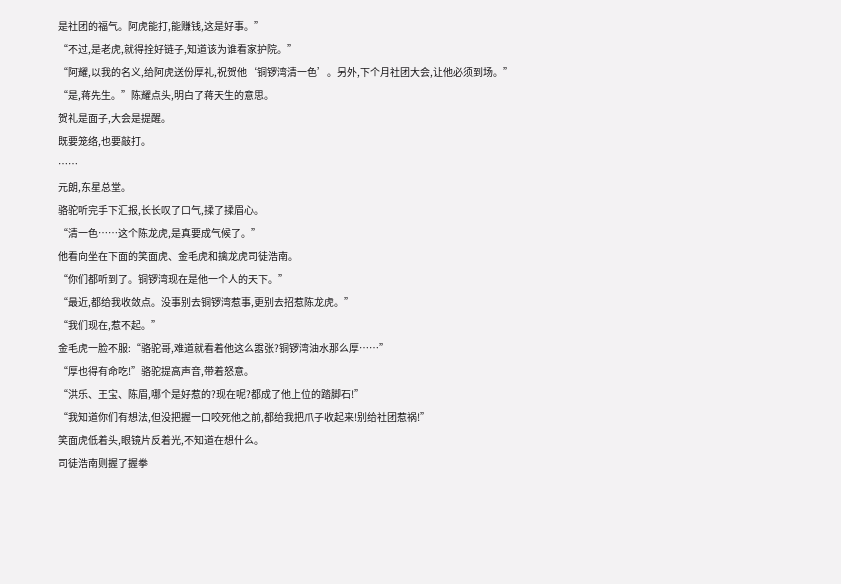是社团的福气。阿虎能打,能赚钱,这是好事。”
“不过,是老虎,就得拴好链子,知道该为谁看家护院。”
“阿耀,以我的名义,给阿虎送份厚礼,祝贺他‘铜锣湾清一色’。另外,下个月社团大会,让他必须到场。”
“是,蒋先生。”陈耀点头,明白了蒋天生的意思。
贺礼是面子,大会是提醒。
既要笼络,也要敲打。
……
元朗,东星总堂。
骆驼听完手下汇报,长长叹了口气,揉了揉眉心。
“清一色……这个陈龙虎,是真要成气候了。”
他看向坐在下面的笑面虎、金毛虎和擒龙虎司徒浩南。
“你们都听到了。铜锣湾现在是他一个人的天下。”
“最近,都给我收敛点。没事别去铜锣湾惹事,更别去招惹陈龙虎。”
“我们现在,惹不起。”
金毛虎一脸不服:“骆驼哥,难道就看着他这么嚣张?铜锣湾油水那么厚……”
“厚也得有命吃!”骆驼提高声音,带着怒意。
“洪乐、王宝、陈眉,哪个是好惹的?现在呢?都成了他上位的踏脚石!”
“我知道你们有想法,但没把握一口咬死他之前,都给我把爪子收起来!别给社团惹祸!”
笑面虎低着头,眼镜片反着光,不知道在想什么。
司徒浩南则握了握拳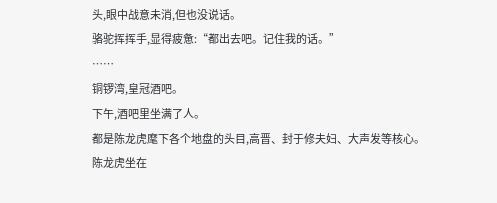头,眼中战意未消,但也没说话。
骆驼挥挥手,显得疲惫:“都出去吧。记住我的话。”
……
铜锣湾,皇冠酒吧。
下午,酒吧里坐满了人。
都是陈龙虎麾下各个地盘的头目,高晋、封于修夫妇、大声发等核心。
陈龙虎坐在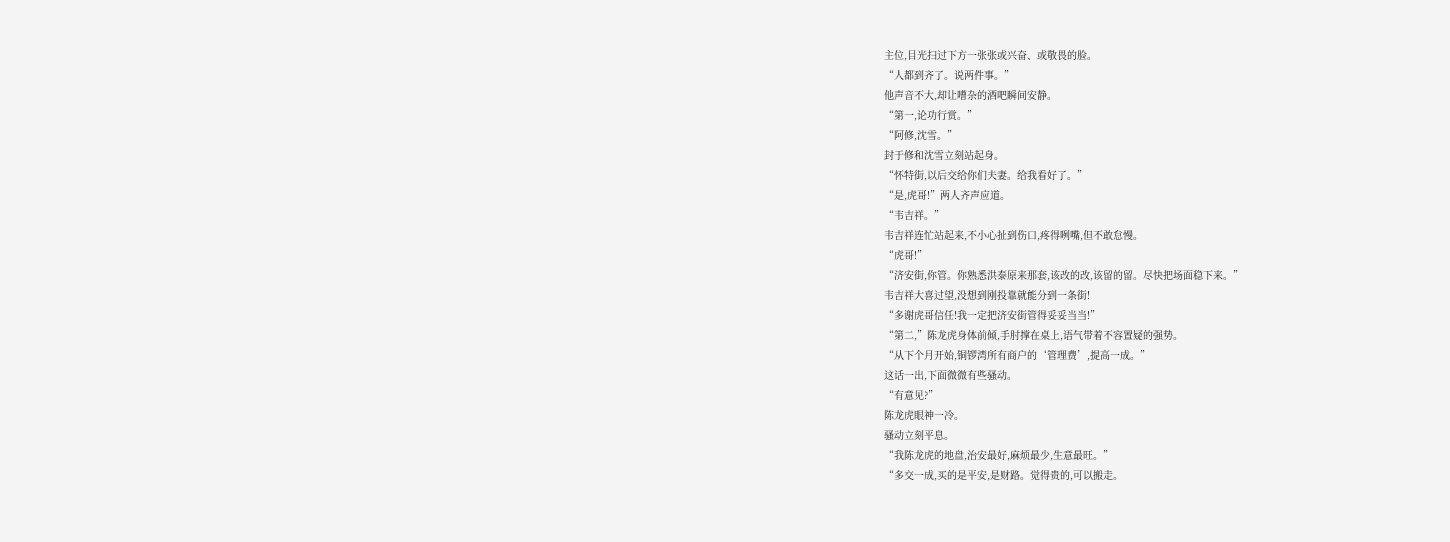主位,目光扫过下方一张张或兴奋、或敬畏的脸。
“人都到齐了。说两件事。”
他声音不大,却让嘈杂的酒吧瞬间安静。
“第一,论功行赏。”
“阿修,沈雪。”
封于修和沈雪立刻站起身。
“怀特街,以后交给你们夫妻。给我看好了。”
“是,虎哥!”两人齐声应道。
“韦吉祥。”
韦吉祥连忙站起来,不小心扯到伤口,疼得咧嘴,但不敢怠慢。
“虎哥!”
“济安街,你管。你熟悉洪泰原来那套,该改的改,该留的留。尽快把场面稳下来。”
韦吉祥大喜过望,没想到刚投靠就能分到一条街!
“多谢虎哥信任!我一定把济安街管得妥妥当当!”
“第二,”陈龙虎身体前倾,手肘撑在桌上,语气带着不容置疑的强势。
“从下个月开始,铜锣湾所有商户的‘管理费’,提高一成。”
这话一出,下面微微有些骚动。
“有意见?”
陈龙虎眼神一冷。
骚动立刻平息。
“我陈龙虎的地盘,治安最好,麻烦最少,生意最旺。”
“多交一成,买的是平安,是财路。觉得贵的,可以搬走。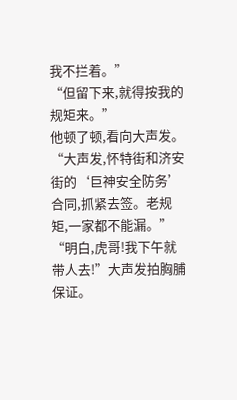我不拦着。”
“但留下来,就得按我的规矩来。”
他顿了顿,看向大声发。
“大声发,怀特街和济安街的‘巨神安全防务’合同,抓紧去签。老规矩,一家都不能漏。”
“明白,虎哥!我下午就带人去!”大声发拍胸脯保证。